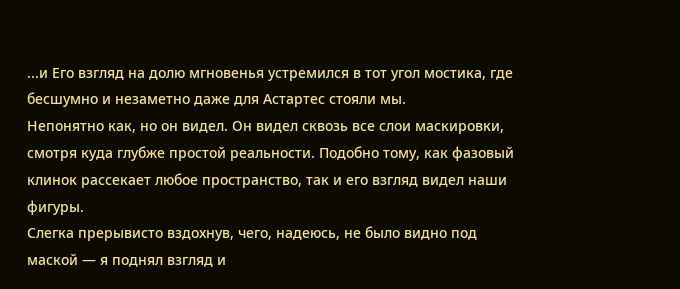...и Его взгляд на долю мгновенья устремился в тот угол мостика, где бесшумно и незаметно даже для Астартес стояли мы.
Непонятно как, но он видел. Он видел сквозь все слои маскировки, смотря куда глубже простой реальности. Подобно тому, как фазовый клинок рассекает любое пространство, так и его взгляд видел наши фигуры.
Слегка прерывисто вздохнув, чего, надеюсь, не было видно под маской — я поднял взгляд и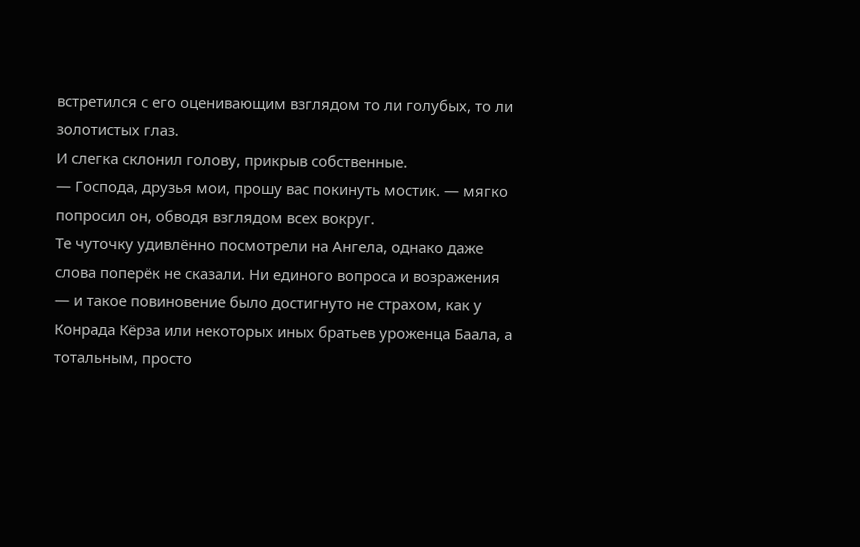встретился с его оценивающим взглядом то ли голубых, то ли золотистых глаз.
И слегка склонил голову, прикрыв собственные.
— Господа, друзья мои, прошу вас покинуть мостик. — мягко попросил он, обводя взглядом всех вокруг.
Те чуточку удивлённо посмотрели на Ангела, однако даже слова поперёк не сказали. Ни единого вопроса и возражения — и такое повиновение было достигнуто не страхом, как у Конрада Кёрза или некоторых иных братьев уроженца Баала, а тотальным, просто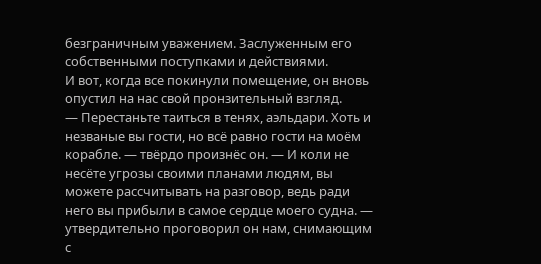безграничным уважением. Заслуженным его собственными поступками и действиями.
И вот, когда все покинули помещение, он вновь опустил на нас свой пронзительный взгляд.
— Перестаньте таиться в тенях, аэльдари. Хоть и незваные вы гости, но всё равно гости на моём корабле. — твёрдо произнёс он. — И коли не несёте угрозы своими планами людям, вы можете рассчитывать на разговор, ведь ради него вы прибыли в самое сердце моего судна. — утвердительно проговорил он нам, снимающим с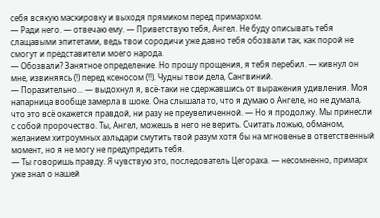себя всякую маскировку и выходя прямиком перед примархом.
— Ради него. — отвечаю ему. — Приветствую тебя, Ангел. Не буду описывать тебя слащавыми эпитетами, ведь твои сородичи уже давно тебя обозвали так, как порой не смогут и представители моего народа.
— Обозвали? Занятное определение. Но прошу прощения, я тебя перебил. — кивнул он мне, извиняясь (!) перед ксеносом (!!). Чудны твои дела, Сангвиний.
— Поразительно... — выдохнул я, всё-таки не сдержавшись от выражения удивления. Моя напарница вообще замерла в шоке. Она слышала то, что я думаю о Ангеле, но не думала, что это всё окажется правдой, ни разу не преувеличенной. — Но я продолжу. Мы принесли с собой пророчество. Ты, Ангел, можешь в него не верить. Считать ложью, обманом, желанием хитроумных аэльдари смутить твой разум хотя бы на мгновенье в ответственный момент, но я не могу не предупредить тебя.
— Ты говоришь правду. Я чувствую это, последователь Цегораха. — несомненно, примарх уже знал о нашей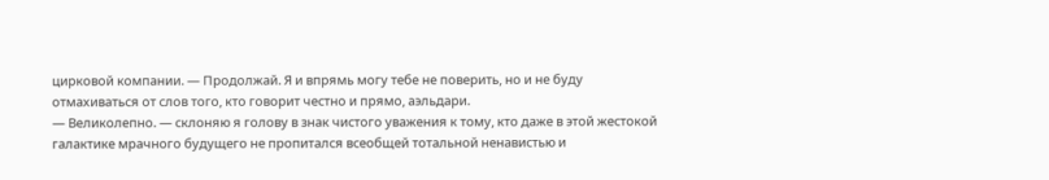цирковой компании. — Продолжай. Я и впрямь могу тебе не поверить, но и не буду отмахиваться от слов того, кто говорит честно и прямо, аэльдари.
— Великолепно. — склоняю я голову в знак чистого уважения к тому, кто даже в этой жестокой галактике мрачного будущего не пропитался всеобщей тотальной ненавистью и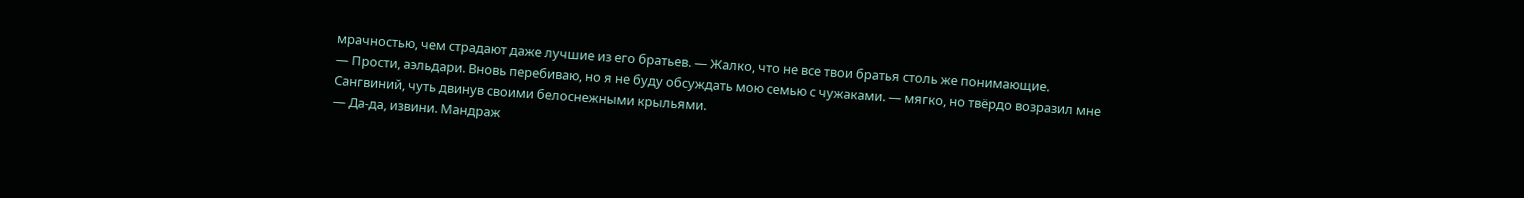мрачностью, чем страдают даже лучшие из его братьев. — Жалко, что не все твои братья столь же понимающие.
— Прости, аэльдари. Вновь перебиваю, но я не буду обсуждать мою семью с чужаками. — мягко, но твёрдо возразил мне Сангвиний, чуть двинув своими белоснежными крыльями.
— Да-да, извини. Мандраж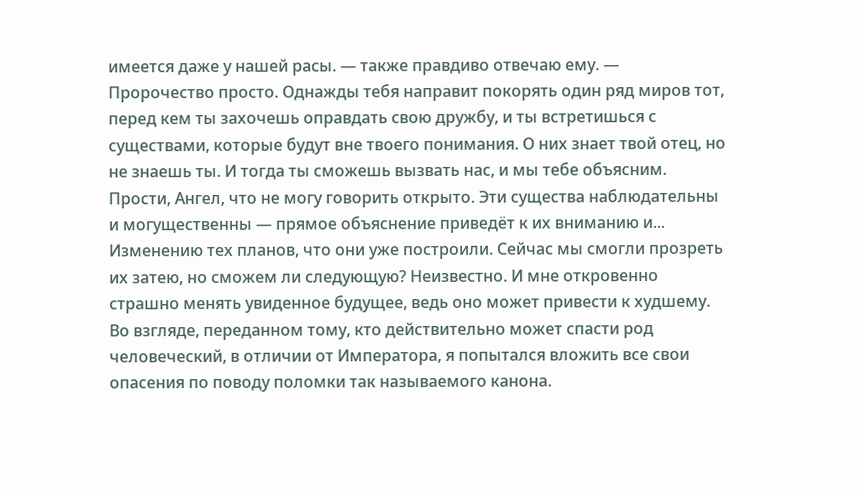имеется даже у нашей расы. — также правдиво отвечаю ему. — Пророчество просто. Однажды тебя направит покорять один ряд миров тот, перед кем ты захочешь оправдать свою дружбу, и ты встретишься с существами, которые будут вне твоего понимания. О них знает твой отец, но не знаешь ты. И тогда ты сможешь вызвать нас, и мы тебе объясним. Прости, Ангел, что не могу говорить открыто. Эти существа наблюдательны и могущественны — прямое объяснение приведёт к их вниманию и... Изменению тех планов, что они уже построили. Сейчас мы смогли прозреть их затею, но сможем ли следующую? Неизвестно. И мне откровенно страшно менять увиденное будущее, ведь оно может привести к худшему.
Во взгляде, переданном тому, кто действительно может спасти род человеческий, в отличии от Императора, я попытался вложить все свои опасения по поводу поломки так называемого канона.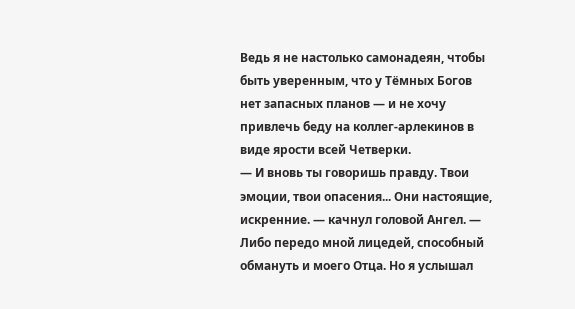Ведь я не настолько самонадеян, чтобы быть уверенным, что у Тёмных Богов нет запасных планов — и не хочу привлечь беду на коллег-арлекинов в виде ярости всей Четверки.
— И вновь ты говоришь правду. Твои эмоции, твои опасения... Они настоящие, искренние. — качнул головой Ангел. — Либо передо мной лицедей, способный обмануть и моего Отца. Но я услышал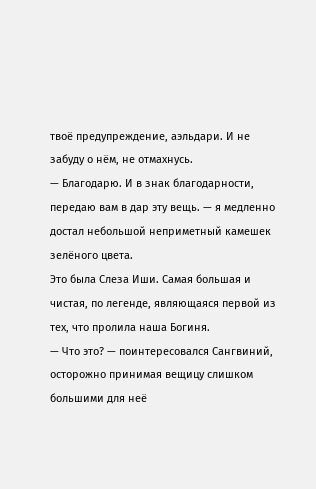твоё предупреждение, аэльдари. И не забуду о нём, не отмахнусь.
— Благодарю. И в знак благодарности, передаю вам в дар эту вещь. — я медленно достал небольшой неприметный камешек зелёного цвета.
Это была Слеза Иши. Самая большая и чистая, по легенде, являющаяся первой из тех, что пролила наша Богиня.
— Что это? — поинтересовался Сангвиний, осторожно принимая вещицу слишком большими для неё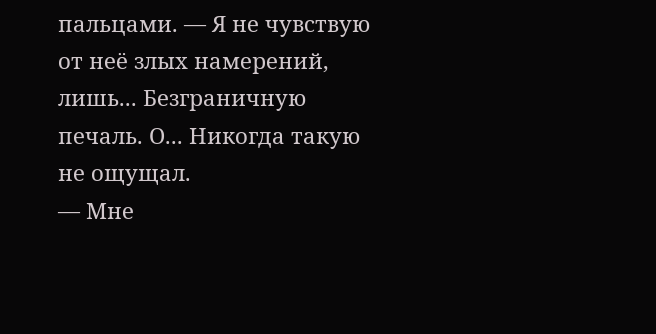пальцами. — Я не чувствую от неё злых намерений, лишь... Безграничную печаль. О... Никогда такую не ощущал.
— Мне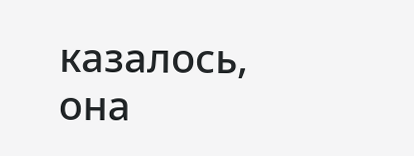казалось, она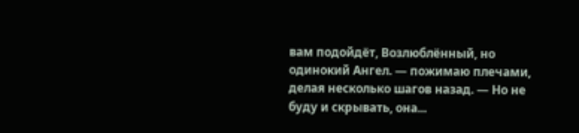вам подойдёт, Возлюблённый, но одинокий Ангел. — пожимаю плечами, делая несколько шагов назад. — Но не буду и скрывать, она...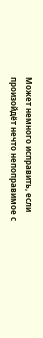Может немного исправить, если произойдёт нечто непоправимое с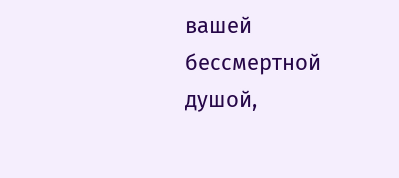вашей бессмертной душой,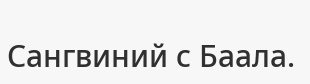Сангвиний с Баала.